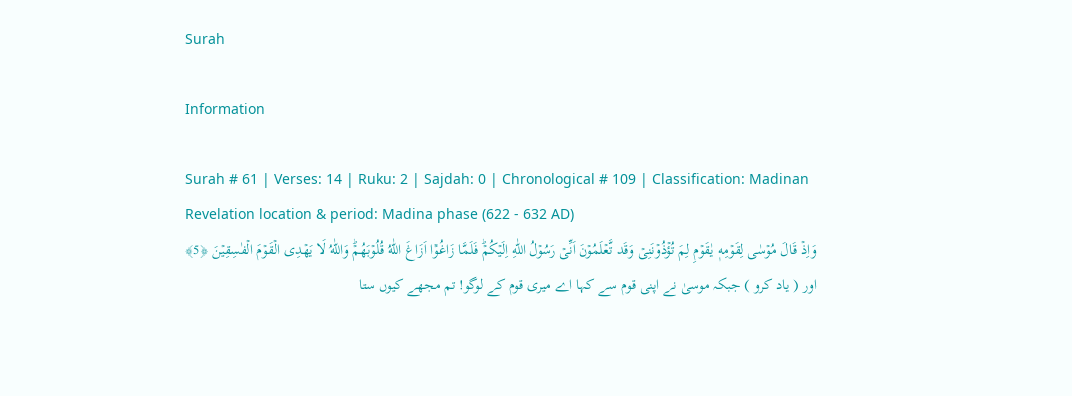Surah

Information

Surah # 61 | Verses: 14 | Ruku: 2 | Sajdah: 0 | Chronological # 109 | Classification: Madinan
Revelation location & period: Madina phase (622 - 632 AD)
وَاِذۡ قَالَ مُوۡسٰى لِقَوۡمِهٖ يٰقَوۡمِ لِمَ تُؤۡذُوۡنَنِىۡ وَقَد تَّعۡلَمُوۡنَ اَنِّىۡ رَسُوۡلُ اللّٰهِ اِلَيۡكُمۡؕ فَلَمَّا زَاغُوۡۤا اَزَاغَ اللّٰهُ قُلُوۡبَهُمۡ‌ؕ وَاللّٰهُ لَا يَهۡدِى الۡقَوۡمَ الۡفٰسِقِيۡنَ ﴿5﴾
اور ( یاد کرو ) جبکہ موسیٰ نے اپنی قوم سے کہا اے میری قوم کے لوگو! تم مجھے کیوں ستا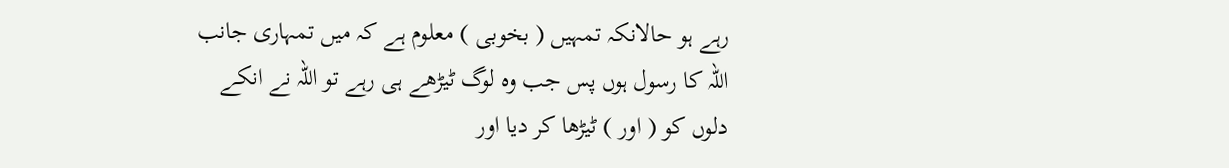رہے ہو حالانکہ تمہیں ( بخوبی ) معلوم ہے کہ میں تمہاری جانب اللہ کا رسول ہوں پس جب وہ لوگ ٹیڑھے ہی رہے تو اللہ نے انکے دلوں کو ( اور ) ٹیڑھا کر دیا اور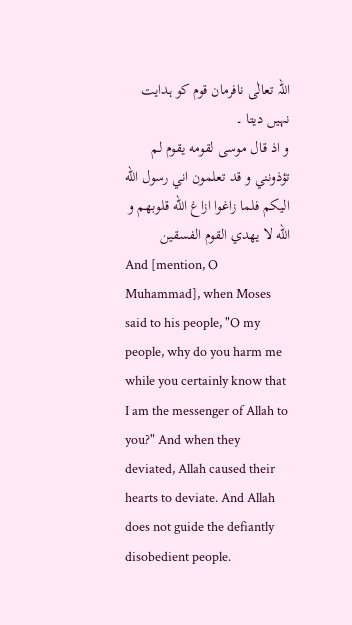اللہ تعالٰی نافرمان قوم کو ہدایت نہیں دیتا ۔
و اذ قال موسى لقومه يقوم لم تؤذونني و قد تعلمون اني رسول الله اليكم فلما زاغوا ازاغ الله قلوبهم و الله لا يهدي القوم الفسقين
And [mention, O Muhammad], when Moses said to his people, "O my people, why do you harm me while you certainly know that I am the messenger of Allah to you?" And when they deviated, Allah caused their hearts to deviate. And Allah does not guide the defiantly disobedient people.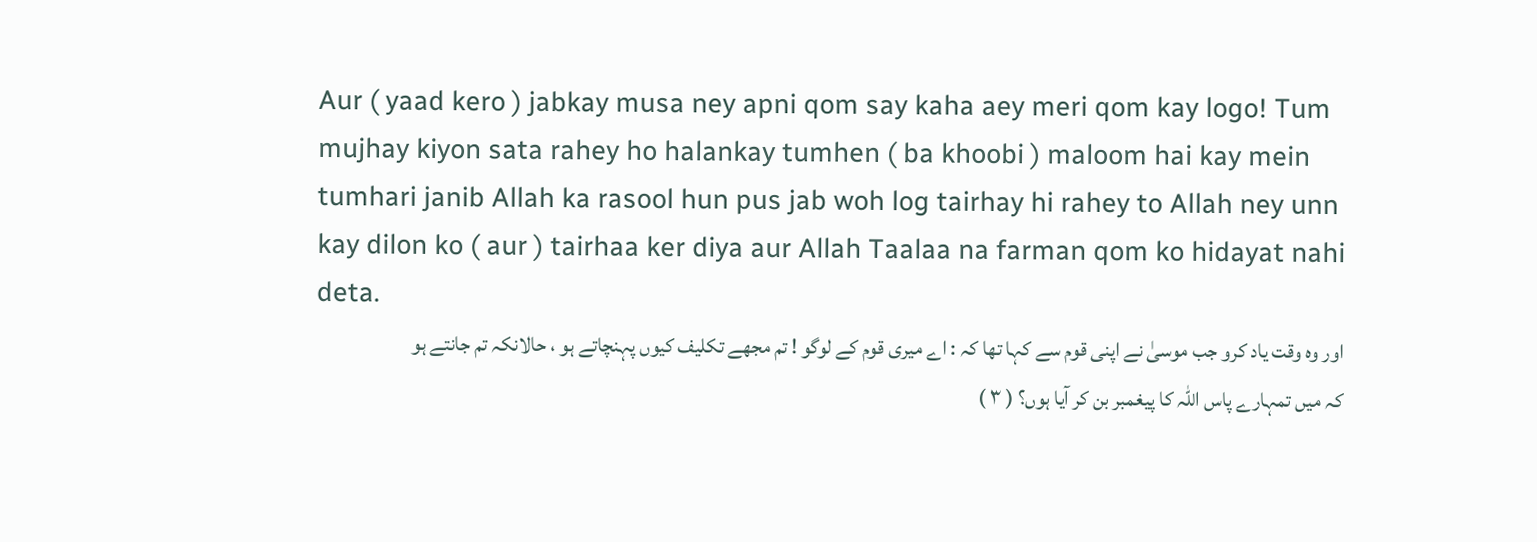Aur ( yaad kero ) jabkay musa ney apni qom say kaha aey meri qom kay logo! Tum mujhay kiyon sata rahey ho halankay tumhen ( ba khoobi ) maloom hai kay mein tumhari janib Allah ka rasool hun pus jab woh log tairhay hi rahey to Allah ney unn kay dilon ko ( aur ) tairhaa ker diya aur Allah Taalaa na farman qom ko hidayat nahi deta.
اور وہ وقت یاد کرو جب موسیٰ نے اپنی قوم سے کہا تھا کہ : اے میری قوم کے لوگو ! تم مجھے تکلیف کیوں پہنچاتے ہو ، حالانکہ تم جانتے ہو کہ میں تمہارے پاس اللہ کا پیغمبر بن کر آیا ہوں؟ ( ٣ )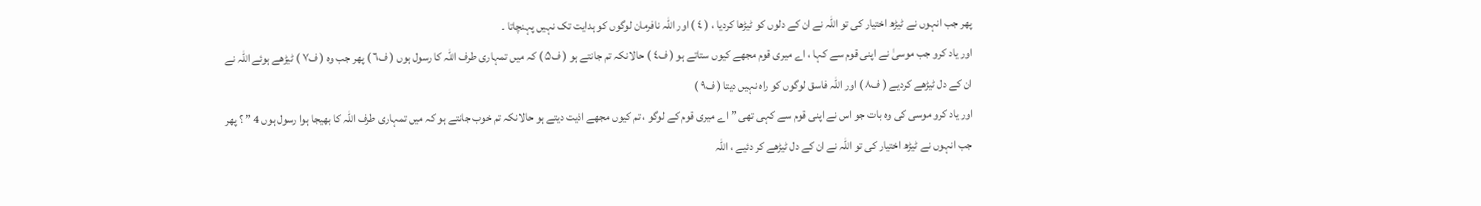پھر جب انہوں نے ٹیڑھ اختیار کی تو اللہ نے ان کے دلوں کو ٹیڑھا کردیا ، ( ٤ ) اور اللہ نافرمان لوگوں کو ہدایت تک نہیں پہنچاتا ۔
اور یاد کرو جب موسیٰ نے اپنی قوم سے کہا ، اے میری قوم مجھے کیوں ستاتے ہو ( ف٤ ) حالانکہ تم جانتے ہو ( ف۵ ) کہ میں تمہاری طرف اللہ کا رسول ہوں ( ف٦ ) پھر جب وہ ( ف۷ ) ٹیڑھے ہوئے اللہ نے ان کے دل ٹیڑھے کردیے ( ف۸ ) اور اللہ فاسق لوگوں کو راہ نہیں دیتا ( ف۹ )
اور یاد کرو موسی کی وہ بات جو اس نے اپنی قوم سے کہی تھی ” اے میری قوم کے لوگو ، تم کیوں مجھے اذیت دیتے ہو حالانکہ تم خوب جانتے ہو کہ میں تمہاری طرف اللہ کا بھیجا ہوا رسول ہوں 4 ” ؟ پھر جب انہوں نے ٹیڑھ اختیار کی تو اللہ نے ان کے دل ٹیڑھے کر دئیے ، اللہ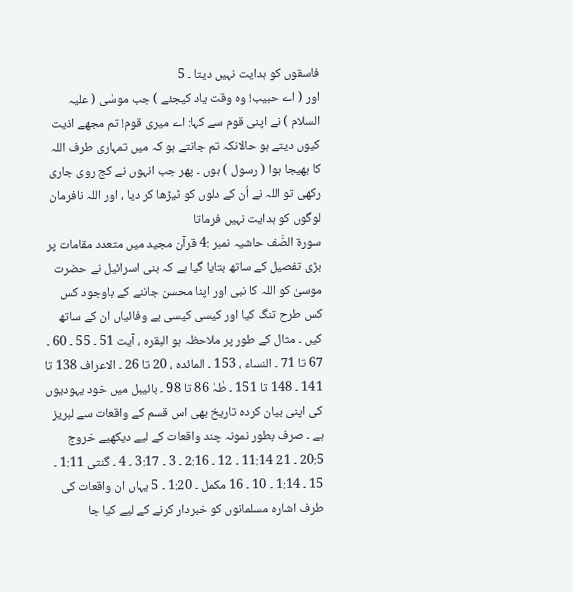فاسقوں کو ہدایت نہیں دیتا ۔ 5
اور ( اے حبیب! وہ وقت یاد کیجئے ) جب موسٰی ( علیہ السلام ) نے اپنی قوم سے کہا: اے میری قوم! تم مجھے اذیت کیوں دیتے ہو حالانکہ تم جانتے ہو کہ میں تمہاری طرف اللہ کا بھیجا ہوا ( رسول ) ہوں ۔ پھر جب انہوں نے کج روی جاری رکھی تو اللہ نے اُن کے دلوں کو ٹیڑھا کر دیا ، اور اللہ نافرمان لوگوں کو ہدایت نہیں فرماتا
سورة الصَّف حاشیہ نمبر :4 قرآن مجید میں متعدد مقامات پر بڑی تفصیل کے ساتھ بتایا گیا ہے کہ بنی اسرائیل نے حضرت موسیٰ کو اللہ کا نبی اور اپنا محسن جاننے کے باوجود کس کس طرح تنگ کیا اور کیسی کیسی بے وفائیاں ان کے ساتھ کیں ۔ مثال کے طور پر ملاحظہ ہو البقرہ ، آیت 51 ۔ 55 ۔ 60 ۔ 67 تا 71 ۔ النساء ، 153 ۔ المائدہ ، 20 تا 26 ۔ الاعراف 138 تا 141 ۔ 148 تا 151 ۔ طٰہٰ 86 تا 98 ۔ بائیبل میں خود یہودیوں کی اپنی بیان کردہ تاریخ بھی اس قسم کے واقعات سے لبریز ہے ۔ صرف بطور نمونہ چند واقعات کے لیے دیکھیے خروج 20:5 ۔ 21 11:14 ۔ 12 ۔ 2:16 ۔ 3 ۔ 3:17 ۔ 4 ۔ گنتی 1:11 ۔ 15 ۔ 1:14 ۔ 10 ۔ 16 مکمل ۔ 1:20 ۔ 5 یہاں ان واقعات کی طرف اشارہ مسلمانوں کو خبردار کرنے کے لیے کیا جا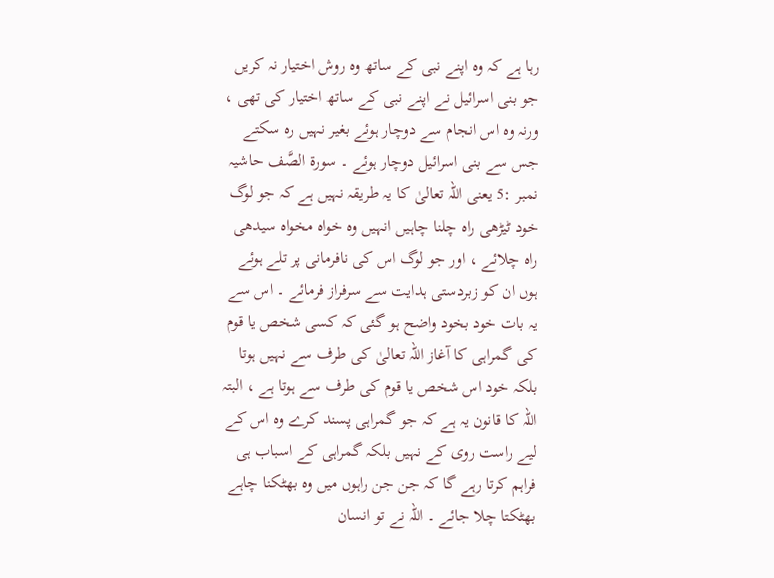رہا ہے کہ وہ اپنے نبی کے ساتھ وہ روش اختیار نہ کریں جو بنی اسرائیل نے اپنے نبی کے ساتھ اختیار کی تھی ، ورنہ وہ اس انجام سے دوچار ہوئے بغیر نہیں رہ سکتے جس سے بنی اسرائیل دوچار ہوئے ۔ سورة الصَّف حاشیہ نمبر :5 یعنی اللہ تعالیٰ کا یہ طریقہ نہیں ہے کہ جو لوگ خود ٹیڑھی راہ چلنا چاہیں انہیں وہ خواہ مخواہ سیدھی راہ چلائے ، اور جو لوگ اس کی نافرمانی پر تلے ہوئے ہوں ان کو زبردستی ہدایت سے سرفراز فرمائے ۔ اس سے یہ بات خود بخود واضح ہو گئی کہ کسی شخص یا قوم کی گمراہی کا آغاز اللہ تعالیٰ کی طرف سے نہیں ہوتا بلکہ خود اس شخص یا قوم کی طرف سے ہوتا ہے ، البتہ اللہ کا قانون یہ ہے کہ جو گمراہی پسند کرے وہ اس کے لیے راست روی کے نہیں بلکہ گمراہی کے اسباب ہی فراہم کرتا رہے گا کہ جن جن راہوں میں وہ بھٹکنا چاہے بھٹکتا چلا جائے ۔ اللہ نے تو انسان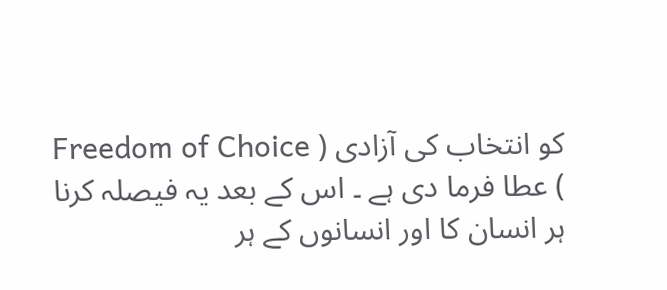کو انتخاب کی آزادی ( Freedom of Choice ) عطا فرما دی ہے ۔ اس کے بعد یہ فیصلہ کرنا ہر انسان کا اور انسانوں کے ہر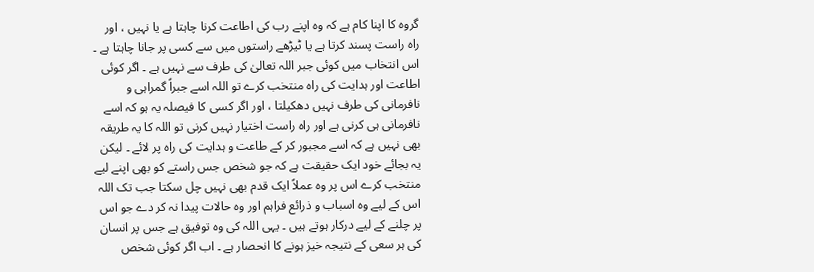گروہ کا اپنا کام ہے کہ وہ اپنے رب کی اطاعت کرنا چاہتا ہے یا نہیں ، اور راہ راست پسند کرتا ہے یا ٹیڑھے راستوں میں سے کسی پر جانا چاہتا ہے ۔ اس انتخاب میں کوئی جبر اللہ تعالیٰ کی طرف سے نہیں ہے ۔ اگر کوئی اطاعت اور ہدایت کی راہ منتخب کرے تو اللہ اسے جبراً گمراہی و نافرمانی کی طرف نہیں دھکیلتا ، اور اگر کسی کا فیصلہ یہ ہو کہ اسے نافرمانی ہی کرنی ہے اور راہ راست اختیار نہیں کرنی تو اللہ کا یہ طریقہ بھی نہیں ہے کہ اسے مجبور کر کے طاعت و ہدایت کی راہ پر لائے ۔ لیکن یہ بجائے خود ایک حقیقت ہے کہ جو شخص جس راستے کو بھی اپنے لیے منتخب کرے اس پر وہ عملاً ایک قدم بھی نہیں چل سکتا جب تک اللہ اس کے لیے وہ اسباب و ذرائع فراہم اور وہ حالات پیدا نہ کر دے جو اس پر چلنے کے لیے درکار ہوتے ہیں ۔ یہی اللہ کی وہ توفیق ہے جس پر انسان کی ہر سعی کے نتیجہ خیز ہونے کا انحصار ہے ۔ اب اگر کوئی شخص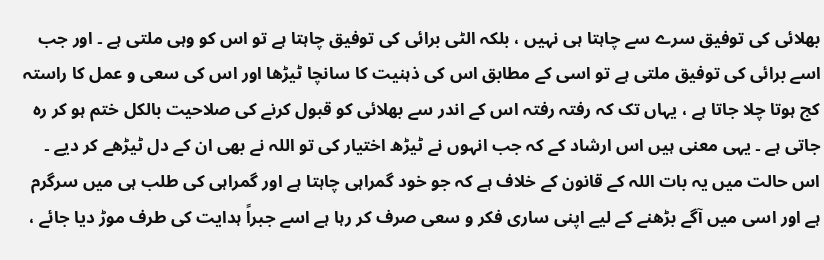بھلائی کی توفیق سرے سے چاہتا ہی نہیں ، بلکہ الٹی برائی کی توفیق چاہتا ہے تو اس کو وہی ملتی ہے ۔ اور جب اسے برائی کی توفیق ملتی ہے تو اسی کے مطابق اس کی ذہنیت کا سانچا ٹیڑھا اور اس کی سعی و عمل کا راستہ کج ہوتا چلا جاتا ہے ، یہاں تک کہ رفتہ رفتہ اس کے اندر سے بھلائی کو قبول کرنے کی صلاحیت بالکل ختم ہو کر رہ جاتی ہے ۔ یہی معنی ہیں اس ارشاد کے کہ جب انہوں نے ٹیڑھ اختیار کی تو اللہ نے بھی ان کے دل ٹیڑھے کر دیے ۔ اس حالت میں یہ بات اللہ کے قانون کے خلاف ہے کہ جو خود گمراہی چاہتا ہے اور گمراہی کی طلب ہی میں سرگرم ہے اور اسی میں آگے بڑھنے کے لیے اپنی ساری فکر و سعی صرف کر رہا ہے اسے جبراً ہدایت کی طرف موڑ دیا جائے ،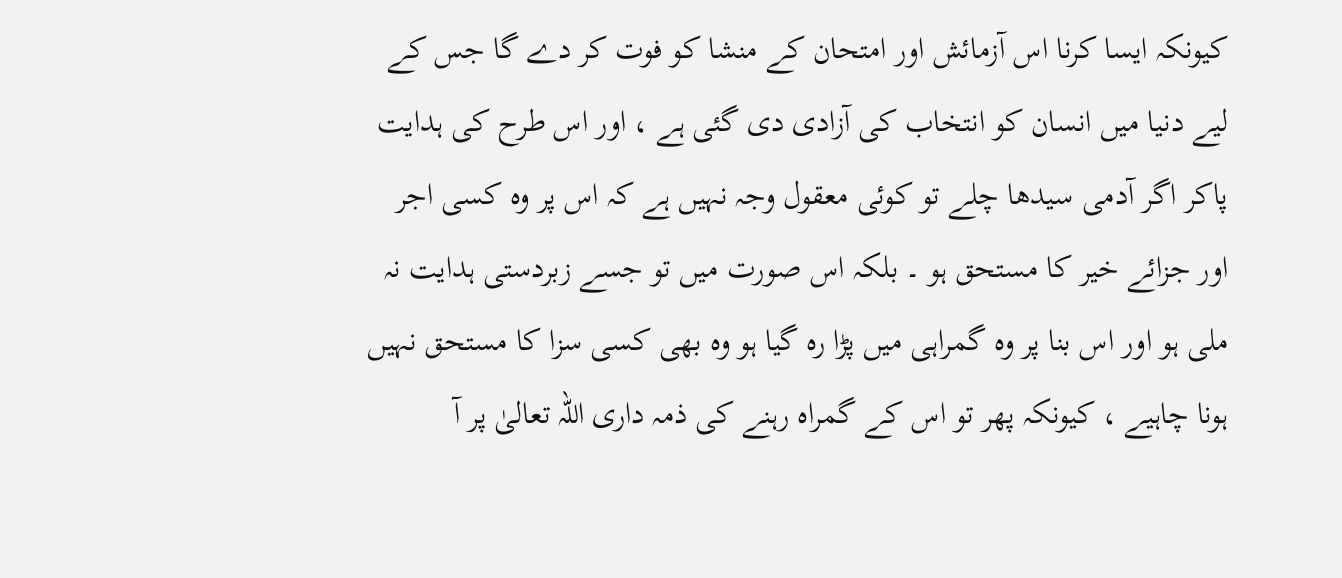کیونکہ ایسا کرنا اس آزمائش اور امتحان کے منشا کو فوت کر دے گا جس کے لیے دنیا میں انسان کو انتخاب کی آزادی دی گئی ہے ، اور اس طرح کی ہدایت پاکر اگر آدمی سیدھا چلے تو کوئی معقول وجہ نہیں ہے کہ اس پر وہ کسی اجر اور جزائے خیر کا مستحق ہو ۔ بلکہ اس صورت میں تو جسے زبردستی ہدایت نہ ملی ہو اور اس بنا پر وہ گمراہی میں پڑا رہ گیا ہو وہ بھی کسی سزا کا مستحق نہیں ہونا چاہیے ، کیونکہ پھر تو اس کے گمراہ رہنے کی ذمہ داری اللہ تعالیٰ پر آ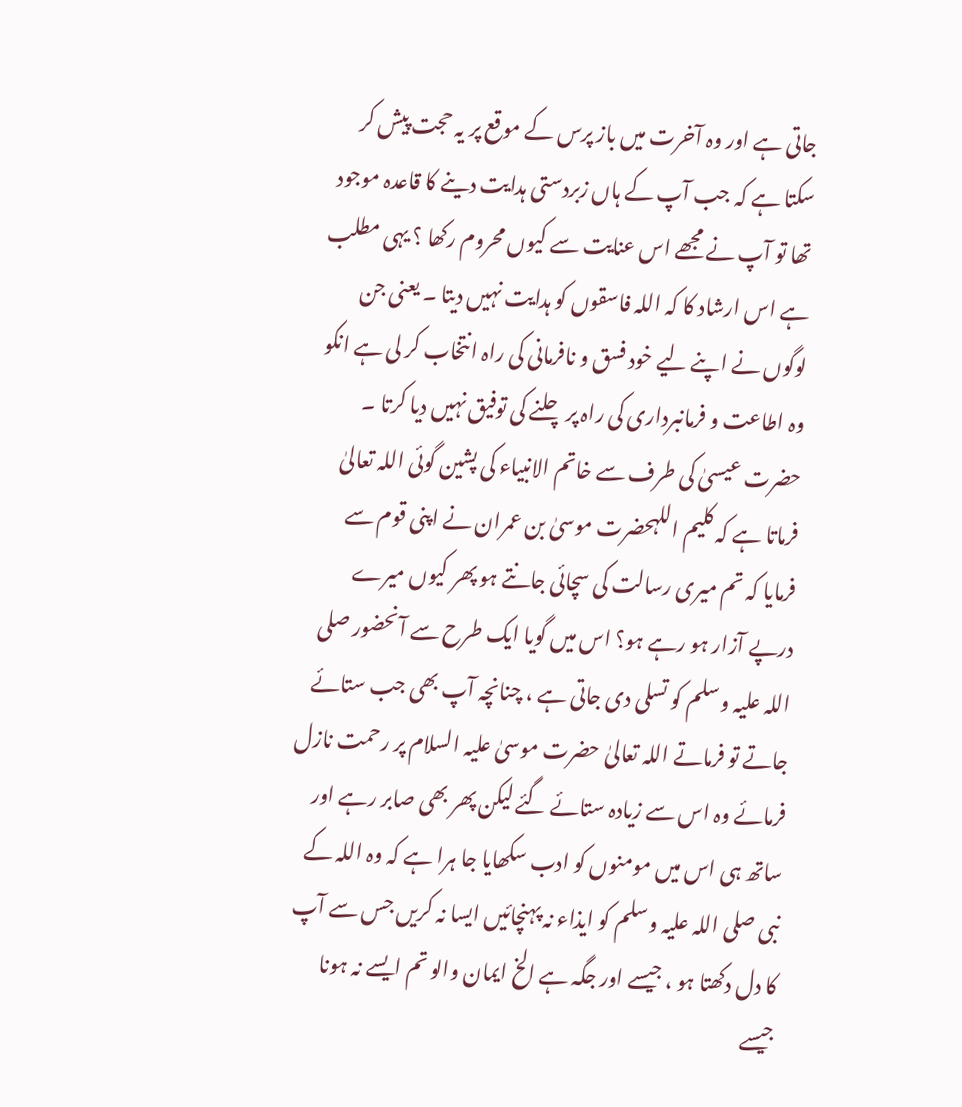جاتی ہے اور وہ آخرت میں باز پرس کے موقع پر یہ حجت پیش کر سکتا ہے کہ جب آپ کے ہاں زبردستی ہدایت دینے کا قاعدہ موجود تھا تو آپ نے مجھے اس عنایت سے کیوں محروم رکھا ؟ یہی مطلب ہے اس ارشاد کا کہ اللہ فاسقوں کو ہدایت نہیں دیتا ۔ یعنی جن لوگوں نے اپنے لیے خود فسق و نافرمانی کی راہ انتخاب کر لی ہے انکو وہ اطاعت و فرمانبرداری کی راہ پر چلنے کی توفیق نہیں دیا کرتا ۔
حضرت عیسیٰ کی طرف سے خاتم الانبیاء کی پشین گوئی اللہ تعالیٰ فرماتا ہے کہ کلیم اللہحضرت موسیٰ بن عمران نے اپنی قوم سے فرمایا کہ تم میری رسالت کی سچائی جانتے ہو پھر کیوں میرے درپے آزار ہو رہے ہو؟ اس میں گویا ایک طرح سے آنحضور صلی اللہ علیہ وسلم کو تسلی دی جاتی ہے ، چنانچہ آپ بھی جب ستائے جاتے تو فرماتے اللہ تعالیٰ حضرت موسیٰ علیہ السلام پر رحمت نازل فرمائے وہ اس سے زیادہ ستائے گئے لیکن پھر بھی صابر رہے اور ساتھ ہی اس میں مومنوں کو ادب سکھایا جا ہرا ہے کہ وہ اللہ کے نبی صلی اللہ علیہ وسلم کو ایذاء نہ پہنچائیں ایسا نہ کریں جس سے آپ کا دل دکھتا ہو ، جیسے اور جگہ ہے الخ ایمان والو تم ایسے نہ ہونا جیسے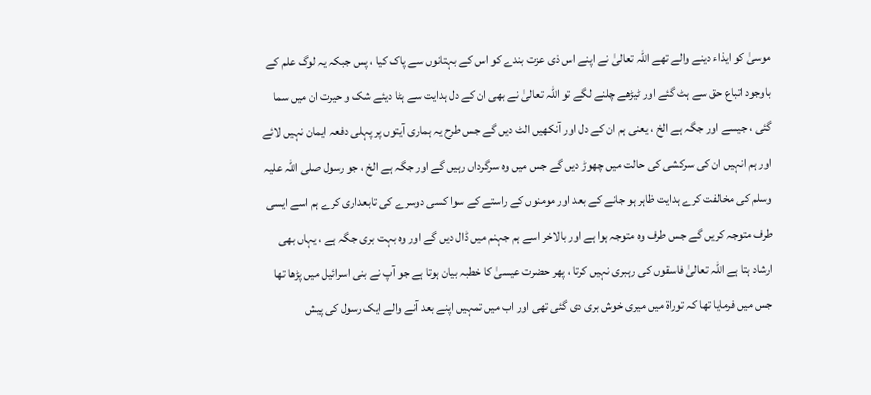موسیٰ کو ایذاء دینے والے تھے اللہ تعالیٰ نے اپنے اس ذی عزت بندے کو اس کے بہتانوں سے پاک کیا ، پس جبکہ یہ لوگ علم کے باوجود اتباع حق سے ہٹ گئے اور ٹیڑھے چلنے لگے تو اللہ تعالیٰ نے بھی ان کے دل ہدایت سے ہٹا دیئے شک و حیرت ان میں سما گئی ، جیسے اور جگہ ہے الخ ، یعنی ہم ان کے دل اور آنکھیں الٹ دیں گے جس طرح یہ ہماری آیتوں پر پہلی دفعہ ایمان نہیں لائے اور ہم انہیں ان کی سرکشی کی حالت میں چھوڑ دیں گے جس میں وہ سرگرداں رہیں گے اور جگہ ہے الخ ، جو رسول صلی اللہ علیہ وسلم کی مخالفت کرے ہدایت ظاہر ہو جانے کے بعد اور مومنوں کے راستے کے سوا کسی دوسرے کی تابعداری کرے ہم اسے ایسی طرف متوجہ کریں گے جس طرف وہ متوجہ ہوا ہے اور بالاخر اسے ہم جہنم میں ڈال دیں گے اور وہ بہت بری جگہ ہے ، یہاں بھی ارشاد ہتا ہے اللہ تعالیٰ فاسقوں کی رہبری نہیں کرتا ، پھر حضرت عیسیٰ کا خطبہ بیان ہوتا ہے جو آپ نے بنی اسرائیل میں پڑھا تھا جس میں فرمایا تھا کہ توراۃ میں میری خوش بری دی گئی تھی اور اب میں تمہیں اپنے بعد آنے والے ایک رسول کی پیش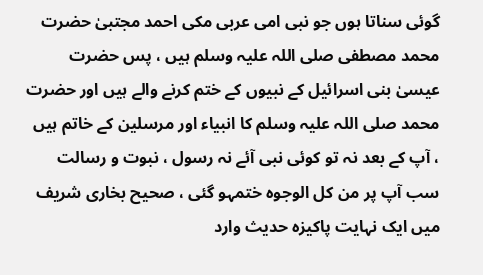گوئی سناتا ہوں جو نبی امی عربی مکی احمد مجتبیٰ حضرت محمد مصطفی صلی اللہ علیہ وسلم ہیں ، پس حضرت عیسیٰ بنی اسرائیل کے نبیوں کے ختم کرنے والے ہیں اور حضرت محمد صلی اللہ علیہ وسلم کا انبیاء اور مرسلین کے خاتم ہیں ، آپ کے بعد نہ تو کوئی نبی آئے نہ رسول ، نبوت و رسالت سب آپ پر من کل الوجوہ ختمہو گئی ، صحیح بخاری شریف میں ایک نہایت پاکیزہ حدیث وارد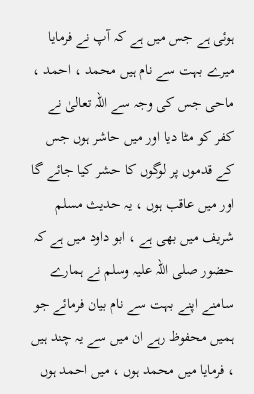ہوئی ہے جس میں ہے کہ آپ نے فرمایا میرے بہت سے نام ہیں محمد ، احمد ، ماحی جس کی وجہ سے اللہ تعالیٰ نے کفر کو مٹا دیا اور میں حاشر ہوں جس کے قدموں پر لوگوں کا حشر کیا جائے گا اور میں عاقب ہوں ، یہ حدیث مسلم شریف میں بھی ہے ، ابو داود میں ہے کہ حضور صلی اللہ علیہ وسلم نے ہمارے سامنے اپنے بہت سے نام بیان فرمائے جو ہمیں محفوظ رہے ان میں سے یہ چند ہیں ، فرمایا میں محمد ہوں ، میں احمد ہوں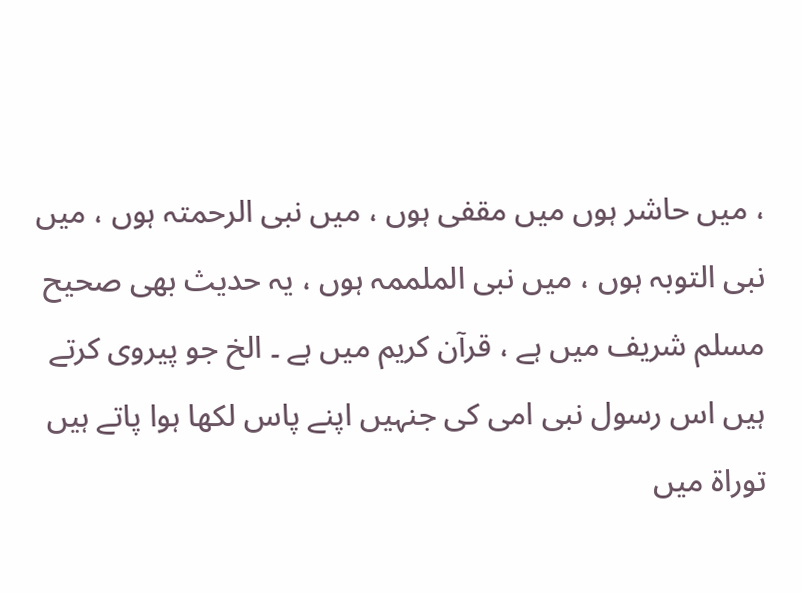، میں حاشر ہوں میں مقفی ہوں ، میں نبی الرحمتہ ہوں ، میں نبی التوبہ ہوں ، میں نبی الملممہ ہوں ، یہ حدیث بھی صحیح مسلم شریف میں ہے ، قرآن کریم میں ہے ۔ الخ جو پیروی کرتے ہیں اس رسول نبی امی کی جنہیں اپنے پاس لکھا ہوا پاتے ہیں توراۃ میں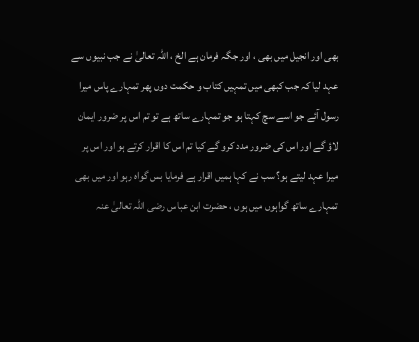بھی اور انجیل میں بھی ، اور جگہ فرمان ہے الخ ، اللہ تعالیٰ نے جب نبیوں سے عہد لیا کہ جب کبھی میں تمہیں کتاب و حکمت دوں پھر تمہارے پاس میرا رسول آئے جو اسے سچ کہتا ہو جو تمہارے ساتھ ہے تو تم اس پر ضرور ایمان لاؤ گے اور اس کی ضرور مدد کرو گے کیا تم اس کا اقرار کرتے ہو اور اس پر میرا عہد لیتے ہو؟ سب نے کہا ہمیں اقرار ہے فرمایا بس گواہ رہو اور میں بھی تمہارے ساتھ گواہوں میں ہوں ، حضرت ابن عباس رضی اللہ تعالیٰ عنہ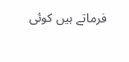فرماتے ہیں کوئی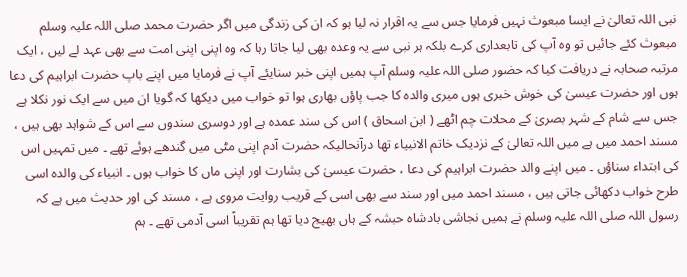نبی اللہ تعالیٰ نے ایسا مبعوث نہیں فرمایا جس سے یہ اقرار نہ لیا ہو کہ ان کی زندگی میں اگر حضرت محمد صلی اللہ علیہ وسلم مبعوث کئے جائیں تو وہ آپ کی تابعداری کرے بلکہ ہر نبی سے یہ وعدہ بھی لیا جاتا رہا کہ وہ اپنی اپنی امت سے بھی عہد لے لیں ، ایک مرتبہ صحابہ نے دریافت کیا کہ حضور صلی اللہ علیہ وسلم آپ ہمیں اپنی خبر سنایئے آپ نے فرمایا میں اپنے باپ حضرت ابراہیم کی دعا ہوں اور حضرت عیسیٰ کی خوش خبری ہوں میری والدہ کا جب پاؤں بھاری ہوا تو خواب میں دیکھا کہ گویا ان میں سے ایک نور نکلا ہے جس سے شام کے شہر بصریٰ کے محلات چم اٹھے ( ابن اسحاق ) اس کی سند عمدہ ہے اور دوسری سندوں سے اس کے شواہد بھی ہیں ، مسند احمد میں ہے میں اللہ تعالیٰ کے نزدیک خاتم الانبیاء تھا درآنحالیکہ حضرت آدم اپنی مٹی میں گندھے ہوئے تھے ۔ میں تمہیں اس کی ابتداء سناؤں ۔ میں اپنے والد حضرت ابراہیم کی دعا ، حضرت عیسیٰ کی بشارت اور اپنی ماں کا خواب ہوں ۔ انبیاء کی والدہ اسی طرح خواب دکھائی جاتی ہیں ، مسند احمد میں اور سند سے بھی اسی کے قریب روایت مروی ہے ، مسند کی اور حدیث میں ہے کہ رسول اللہ صلی اللہ علیہ وسلم نے ہمیں نجاشی بادشاہ حبشہ کے ہاں بھیج دیا تھا ہم تقریباً اسی آدمی تھے ۔ ہم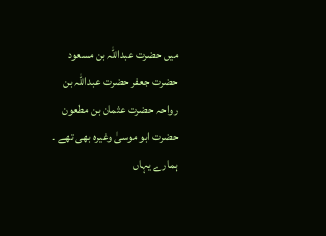میں حضرت عبداللہ بن مسعود حضرت جعفر حضرت عبداللہ بن رواحہ حضرت عثمان بن مطعون حضرت ابو موسیٰ وغیرہ بھی تھے ۔ ہمارے یہاں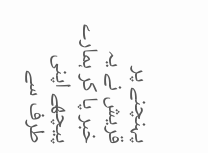پہنچنے پر قریش نے یہ خبر پا کر ہمارے پیچھے اپنی طرف سے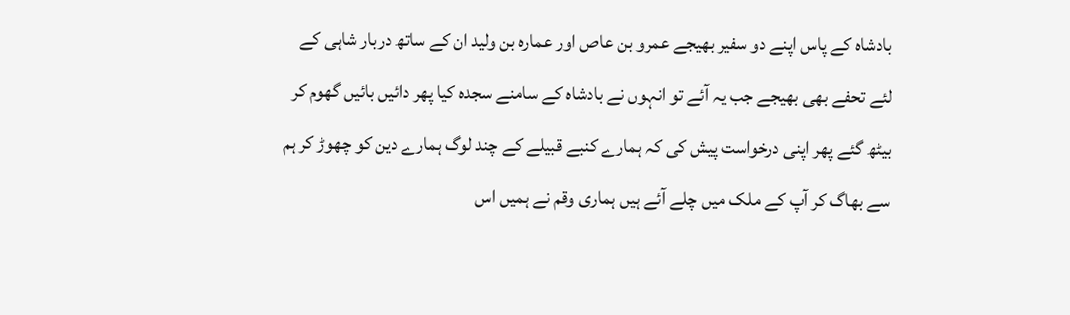بادشاہ کے پاس اپنے دو سفیر بھیجے عمرو بن عاص اور عمارہ بن ولید ان کے ساتھ دربار شاہی کے لئے تحفے بھی بھیجے جب یہ آئے تو انہوں نے بادشاہ کے سامنے سجدہ کیا پھر دائیں بائیں گھوم کر بیٹھ گئے پھر اپنی درخواست پیش کی کہ ہمارے کنبے قبیلے کے چند لوگ ہمارے دین کو چھوڑ کر ہم سے بھاگ کر آپ کے ملک میں چلے آئے ہیں ہماری وقم نے ہمیں اس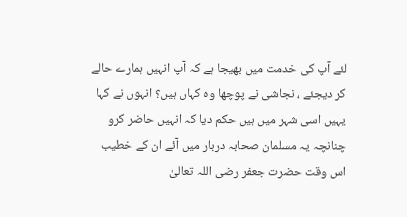لئے آپ کی خدمت میں بھیجا ہے کہ آپ انہیں ہمارے حالے کر دیجئے ، نجاشی نے پوچھا وہ کہاں ہیں؟ انہوں نے کہا یہیں اسی شہر میں ہیں حکم دیا کہ انہیں حاضر کرو چنانچہ یہ مسلمان صحابہ دربار میں آئے ان کے خطیب اس وقت حضرت جعفر رضی اللہ تعالیٰ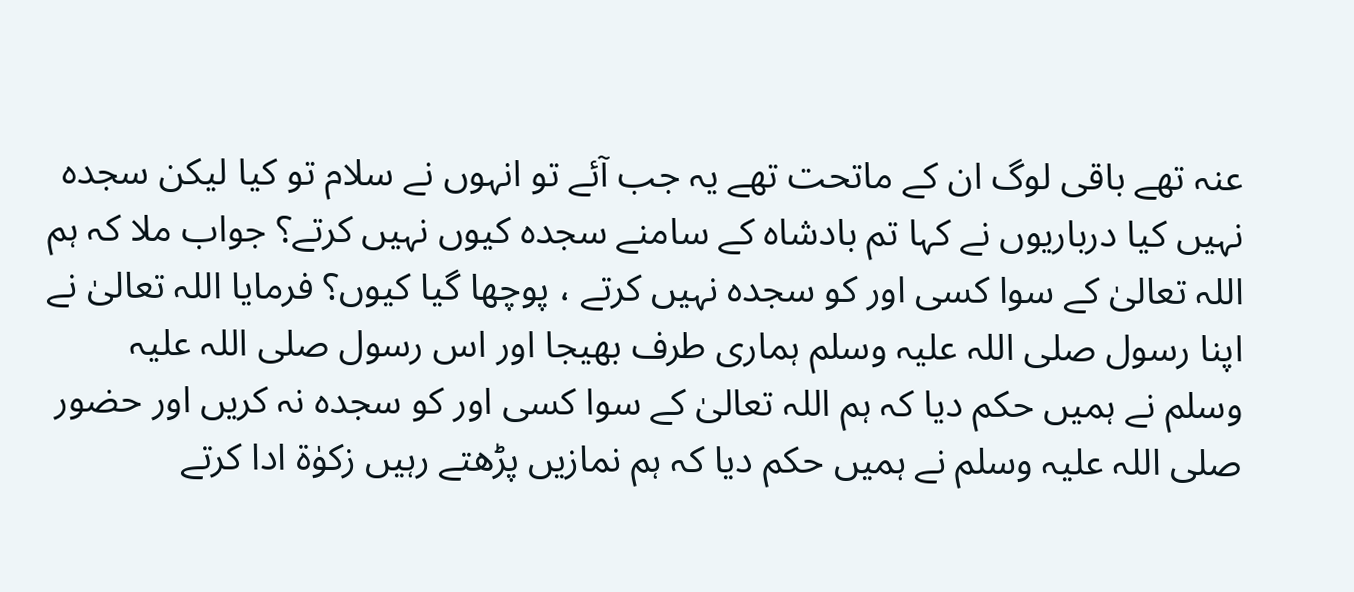عنہ تھے باقی لوگ ان کے ماتحت تھے یہ جب آئے تو انہوں نے سلام تو کیا لیکن سجدہ نہیں کیا درباریوں نے کہا تم بادشاہ کے سامنے سجدہ کیوں نہیں کرتے؟ جواب ملا کہ ہم اللہ تعالیٰ کے سوا کسی اور کو سجدہ نہیں کرتے ، پوچھا گیا کیوں؟ فرمایا اللہ تعالیٰ نے اپنا رسول صلی اللہ علیہ وسلم ہماری طرف بھیجا اور اس رسول صلی اللہ علیہ وسلم نے ہمیں حکم دیا کہ ہم اللہ تعالیٰ کے سوا کسی اور کو سجدہ نہ کریں اور حضور صلی اللہ علیہ وسلم نے ہمیں حکم دیا کہ ہم نمازیں پڑھتے رہیں زکوٰۃ ادا کرتے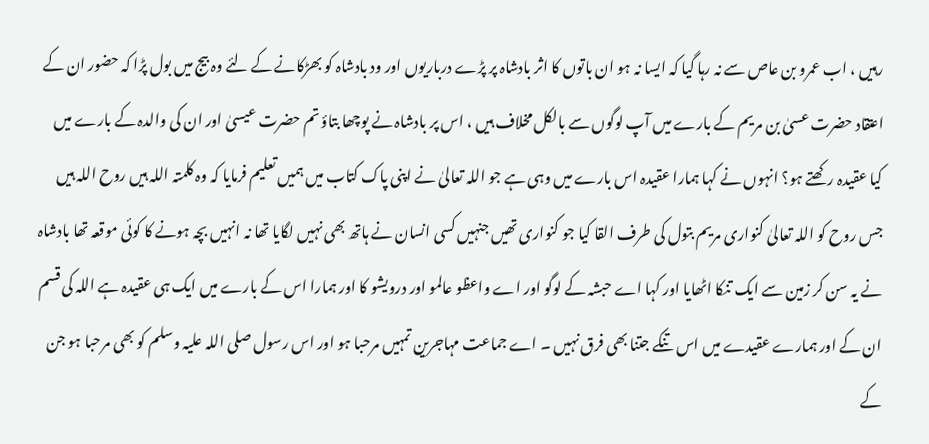رہیں ، اب عمرو بن عاص سے نہ رہا گیا کہ ایسا نہ ہو ان باتوں کا اثر بادشاہ پر پڑے درباریوں اور ود بادشاہ کو بھڑکانے کے لئے وہ بیج میں بول پڑا کہ حضور ان کے اعتقاد حضرت عسیٰ بن مریم کے بارے میں آپ لوگوں سے بالکل مخلاف ہیں ، اس پر بادشاہ نے پوچھا بتاؤ تم حضرت عیسیٰ اور ان کی والدہ کے بارے میں کیا عقیدہ رکھتے ہو؟ انہوں نے کہا ہمارا عقیدہ اس بارے میں وہی ہے جو اللہ تعالیٰ نے اپنی پاک کتاب میں ہمیں تعلیم فرمایا کہ وہ کلمتہ اللہ ہیں روح اللہ ہیں جس روح کو اللہ تعالیٰ کنواری مریم بتول کی طرف القا کیا جو کنواری تھیں جنہیں کسی انسان نے ہاتھ بھی نہیں لگایا تھا نہ انہیں بچہ ہونے کا کوئی موقعہ تھا بادشاہ نے یہ سن کر زمین سے ایک تنکا اٹھایا اور کہا اے حبشہ کے لوگو اور اے واعظو عالمو اور درویشو کا اور ہمارا اس کے بارے میں ایک ہی عقیدہ ہے اللہ کی قسم ان کے اور ہمارے عقیدے میں اس تنکے جتنا بھی فرق نہیں ۔ اے جماعت مہاجرین تمہیں مرحبا ہو اور اس رسول صلی اللہ علیہ وسلم کو بھی مرحبا ہو جن کے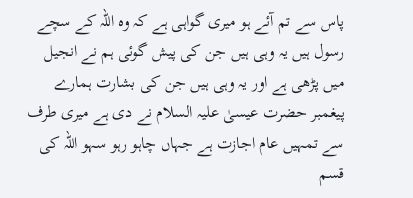پاس سے تم آئے ہو میری گواہی ہے کہ وہ اللہ کے سچے رسول ہیں یہ وہی ہیں جن کی پیش گوئی ہم نے انجیل میں پڑھی ہے اور یہ وہی ہیں جن کی بشارت ہمارے پیغمبر حضرت عیسیٰ علیہ السلام نے دی ہے میری طرف سے تمہیں عام اجازت ہے جہاں چاہو رہو سہو اللہ کی قسم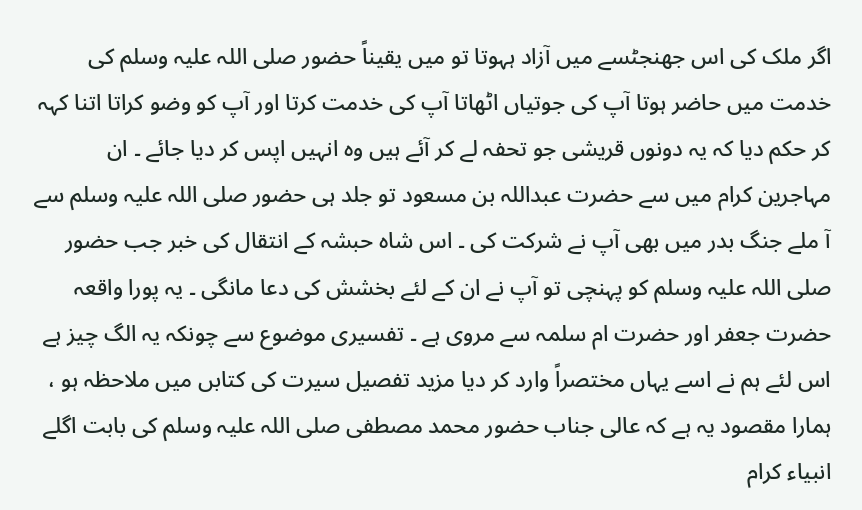اگر ملک کی اس جھنجٹسے میں آزاد ہہوتا تو میں یقیناً حضور صلی اللہ علیہ وسلم کی خدمت میں حاضر ہوتا آپ کی جوتیاں اٹھاتا آپ کی خدمت کرتا اور آپ کو وضو کراتا اتنا کہہ کر حکم دیا کہ یہ دونوں قریشی جو تحفہ لے کر آئے ہیں وہ انہیں اپس کر دیا جائے ۔ ان مہاجرین کرام میں سے حضرت عبداللہ بن مسعود تو جلد ہی حضور صلی اللہ علیہ وسلم سے آ ملے جنگ بدر میں بھی آپ نے شرکت کی ۔ اس شاہ حبشہ کے انتقال کی خبر جب حضور صلی اللہ علیہ وسلم کو پہنچی تو آپ نے ان کے لئے بخشش کی دعا مانگی ۔ یہ پورا واقعہ حضرت جعفر اور حضرت ام سلمہ سے مروی ہے ۔ تفسیری موضوع سے چونکہ یہ الگ چیز ہے اس لئے ہم نے اسے یہاں مختصراً وارد کر دیا مزید تفصیل سیرت کی کتابں میں ملاحظہ ہو ، ہمارا مقصود یہ ہے کہ عالی جناب حضور محمد مصطفی صلی اللہ علیہ وسلم کی بابت اگلے انبیاء کرام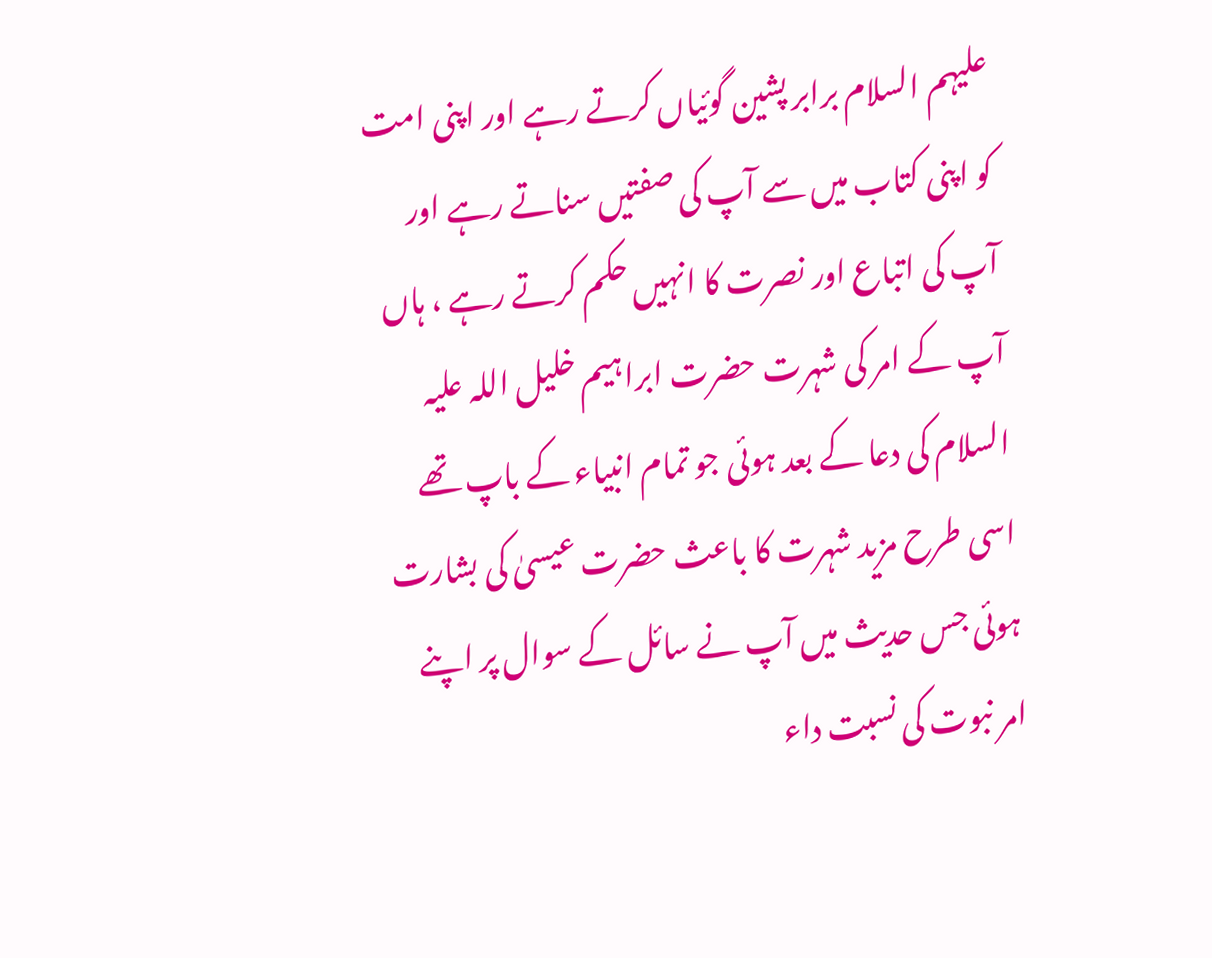علیہم السلام برابر پشین گوئیاں کرتے رہے اور اپنی امت کو اپنی کتاب میں سے آپ کی صفتیں سناتے رہے اور آپ کی اتباع اور نصرت کا انہیں حکم کرتے رہے ، ہاں آپ کے امر کی شہرت حضرت ابراہیم خلیل اللہ علیہ السلام کی دعا کے بعد ہوئی جو تمام انبیاء کے باپ تھے اسی طرح مزید شہرت کا باعث حضرت عیسیٰ کی بشارت ہوئی جس حدیث میں آپ نے سائل کے سوال پر اپنے امر نبوت کی نسبت داء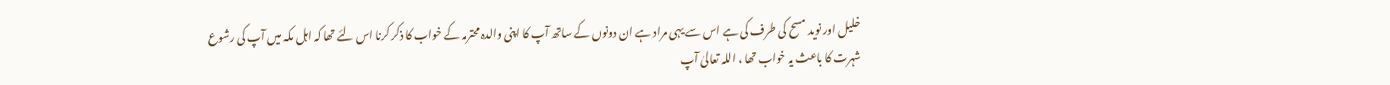خلیل اور نوید مسح کی طرف کی ہے اس سے یہی مراد ہے ان دونوں کے ساتھ آپ کا اپنی والدہ محترمہ کے خواب کا ذکر کرنا اس لئے تھا کہ اہل مکہ میں آپ کی رشوع شہرت کا باعث یہ خواب تھا ، اللہ تعالیٰ آپ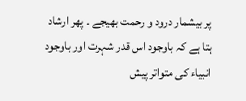پر بیشمار درود و رحمت بھیجے ۔ پھر ارشاد ہتا ہے کہ باوجود اس قدر شہرت اور باوجود انبیاء کی متواتر پیش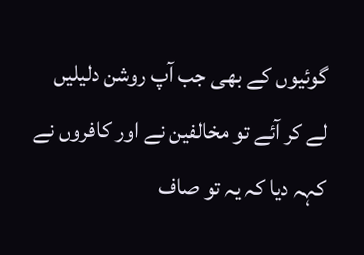گوئیوں کے بھی جب آپ روشن دلیلیں لے کر آئے تو مخالفین نے اور کافروں نے کہہ دیا کہ یہ تو صاف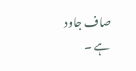صاف جاود ہے ۔